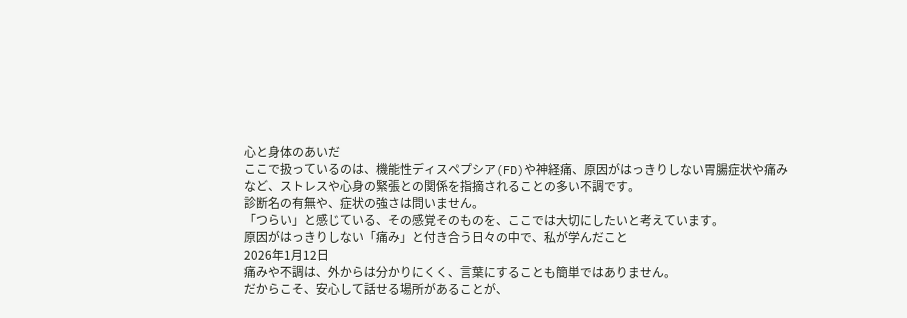心と身体のあいだ
ここで扱っているのは、機能性ディスペプシア(FD)や神経痛、原因がはっきりしない胃腸症状や痛みなど、ストレスや心身の緊張との関係を指摘されることの多い不調です。
診断名の有無や、症状の強さは問いません。
「つらい」と感じている、その感覚そのものを、ここでは大切にしたいと考えています。
原因がはっきりしない「痛み」と付き合う日々の中で、私が学んだこと
2026年1月12日
痛みや不調は、外からは分かりにくく、言葉にすることも簡単ではありません。
だからこそ、安心して話せる場所があることが、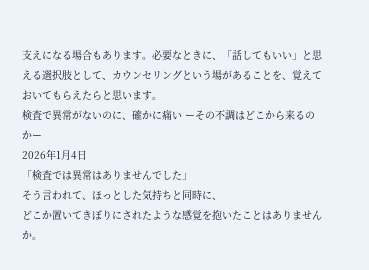支えになる場合もあります。必要なときに、「話してもいい」と思える選択肢として、カウンセリングという場があることを、覚えておいてもらえたらと思います。
検査で異常がないのに、確かに痛い ーその不調はどこから来るのかー
2026年1月4日
「検査では異常はありませんでした」
そう言われて、ほっとした気持ちと同時に、
どこか置いてきぼりにされたような感覚を抱いたことはありませんか。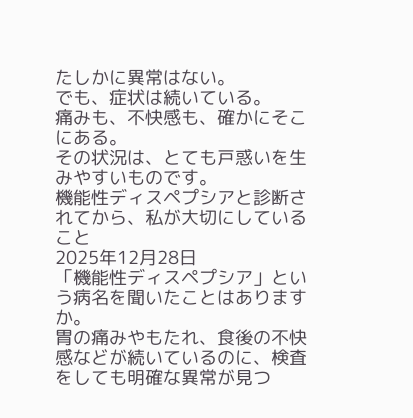たしかに異常はない。
でも、症状は続いている。
痛みも、不快感も、確かにそこにある。
その状況は、とても戸惑いを生みやすいものです。
機能性ディスペプシアと診断されてから、私が大切にしていること
2025年12月28日
「機能性ディスペプシア」という病名を聞いたことはありますか。
胃の痛みやもたれ、食後の不快感などが続いているのに、検査をしても明確な異常が見つ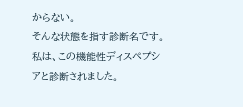からない。
そんな状態を指す診断名です。
私は、この機能性ディスペプシアと診断されました。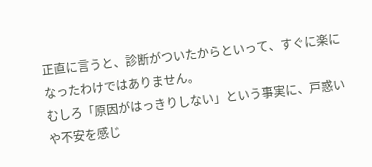正直に言うと、診断がついたからといって、すぐに楽になったわけではありません。
むしろ「原因がはっきりしない」という事実に、戸惑いや不安を感じ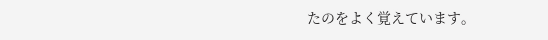たのをよく覚えています。